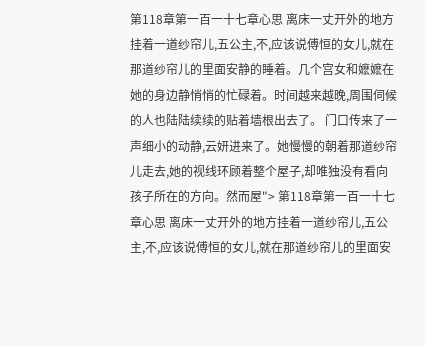第118章第一百一十七章心思 离床一丈开外的地方挂着一道纱帘儿,五公主,不,应该说傅恒的女儿,就在那道纱帘儿的里面安静的睡着。几个宫女和嬷嬷在她的身边静悄悄的忙碌着。时间越来越晚,周围伺候的人也陆陆续续的贴着墙根出去了。 门口传来了一声细小的动静,云妍进来了。她慢慢的朝着那道纱帘儿走去,她的视线环顾着整个屋子,却唯独没有看向孩子所在的方向。然而屋"> 第118章第一百一十七章心思 离床一丈开外的地方挂着一道纱帘儿,五公主,不,应该说傅恒的女儿,就在那道纱帘儿的里面安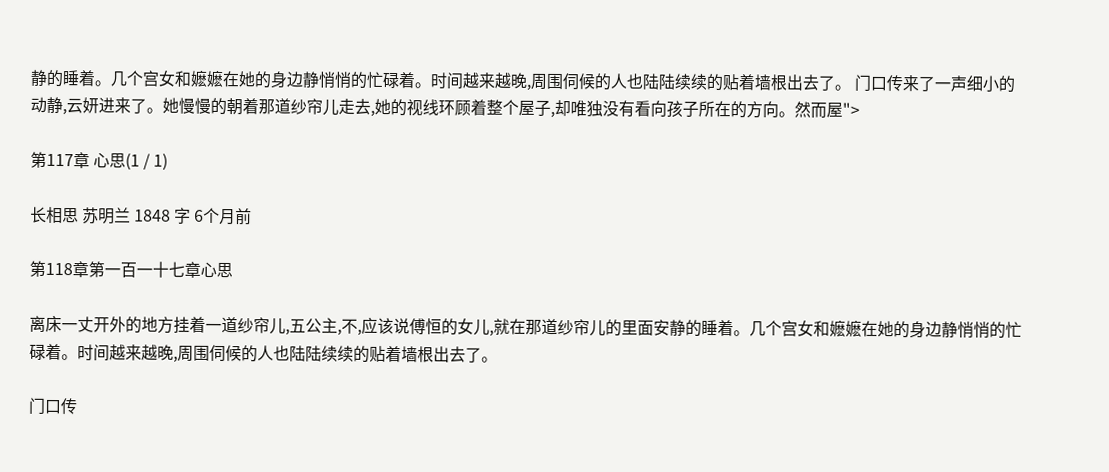静的睡着。几个宫女和嬷嬷在她的身边静悄悄的忙碌着。时间越来越晚,周围伺候的人也陆陆续续的贴着墙根出去了。 门口传来了一声细小的动静,云妍进来了。她慢慢的朝着那道纱帘儿走去,她的视线环顾着整个屋子,却唯独没有看向孩子所在的方向。然而屋">

第117章 心思(1 / 1)

长相思 苏明兰 1848 字 6个月前

第118章第一百一十七章心思

离床一丈开外的地方挂着一道纱帘儿,五公主,不,应该说傅恒的女儿,就在那道纱帘儿的里面安静的睡着。几个宫女和嬷嬷在她的身边静悄悄的忙碌着。时间越来越晚,周围伺候的人也陆陆续续的贴着墙根出去了。

门口传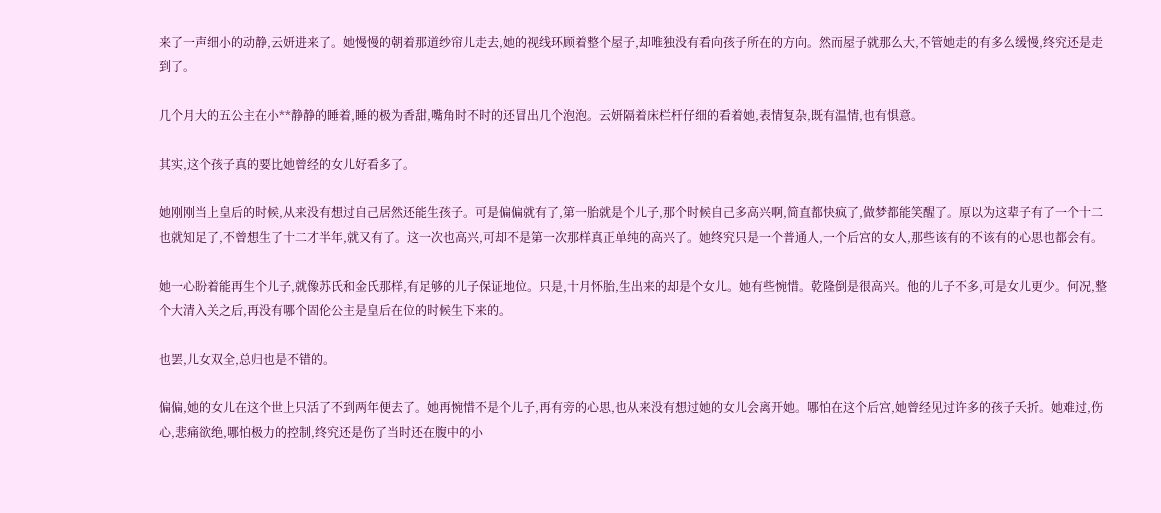来了一声细小的动静,云妍进来了。她慢慢的朝着那道纱帘儿走去,她的视线环顾着整个屋子,却唯独没有看向孩子所在的方向。然而屋子就那么大,不管她走的有多么缓慢,终究还是走到了。

几个月大的五公主在小**静静的睡着,睡的极为香甜,嘴角时不时的还冒出几个泡泡。云妍隔着床栏杆仔细的看着她,表情复杂,既有温情,也有惧意。

其实,这个孩子真的要比她曾经的女儿好看多了。

她刚刚当上皇后的时候,从来没有想过自己居然还能生孩子。可是偏偏就有了,第一胎就是个儿子,那个时候自己多高兴啊,简直都快疯了,做梦都能笑醒了。原以为这辈子有了一个十二也就知足了,不曾想生了十二才半年,就又有了。这一次也高兴,可却不是第一次那样真正单纯的高兴了。她终究只是一个普通人,一个后宫的女人,那些该有的不该有的心思也都会有。

她一心盼着能再生个儿子,就像苏氏和金氏那样,有足够的儿子保证地位。只是,十月怀胎,生出来的却是个女儿。她有些惋惜。乾隆倒是很高兴。他的儿子不多,可是女儿更少。何况,整个大清入关之后,再没有哪个固伦公主是皇后在位的时候生下来的。

也罢,儿女双全,总归也是不错的。

偏偏,她的女儿在这个世上只活了不到两年便去了。她再惋惜不是个儿子,再有旁的心思,也从来没有想过她的女儿会离开她。哪怕在这个后宫,她曾经见过许多的孩子夭折。她难过,伤心,悲痛欲绝,哪怕极力的控制,终究还是伤了当时还在腹中的小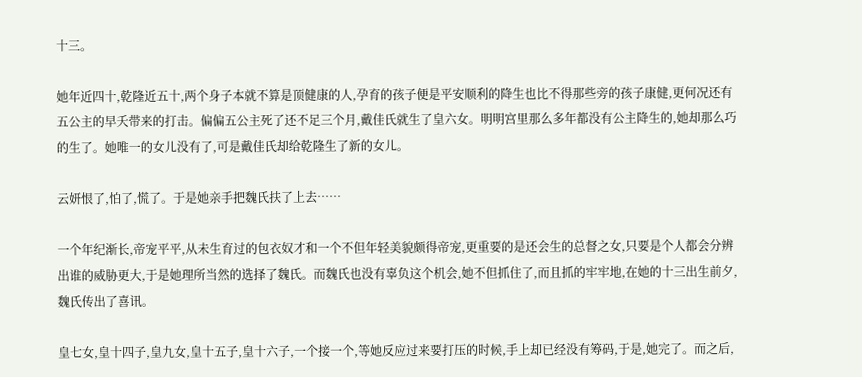十三。

她年近四十,乾隆近五十,两个身子本就不算是顶健康的人,孕育的孩子便是平安顺利的降生也比不得那些旁的孩子康健,更何况还有五公主的早夭带来的打击。偏偏五公主死了还不足三个月,戴佳氏就生了皇六女。明明宫里那么多年都没有公主降生的,她却那么巧的生了。她唯一的女儿没有了,可是戴佳氏却给乾隆生了新的女儿。

云妍恨了,怕了,慌了。于是她亲手把魏氏扶了上去……

一个年纪渐长,帝宠平平,从未生育过的包衣奴才和一个不但年轻美貌颇得帝宠,更重要的是还会生的总督之女,只要是个人都会分辨出谁的威胁更大,于是她理所当然的选择了魏氏。而魏氏也没有辜负这个机会,她不但抓住了,而且抓的牢牢地,在她的十三出生前夕,魏氏传出了喜讯。

皇七女,皇十四子,皇九女,皇十五子,皇十六子,一个接一个,等她反应过来要打压的时候,手上却已经没有筹码,于是,她完了。而之后,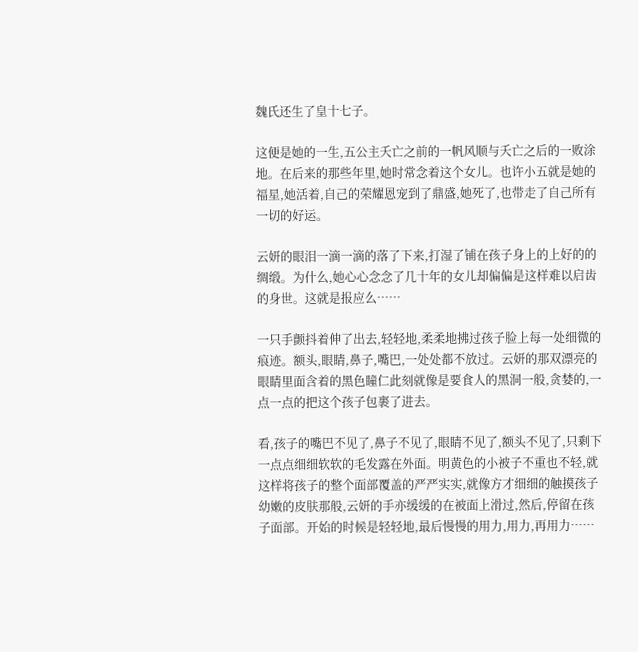魏氏还生了皇十七子。

这便是她的一生,五公主夭亡之前的一帆风顺与夭亡之后的一败涂地。在后来的那些年里,她时常念着这个女儿。也许小五就是她的福星,她活着,自己的荣耀恩宠到了鼎盛,她死了,也带走了自己所有一切的好运。

云妍的眼泪一滴一滴的落了下来,打湿了铺在孩子身上的上好的的绸缎。为什么,她心心念念了几十年的女儿却偏偏是这样难以启齿的身世。这就是报应么……

一只手颤抖着伸了出去,轻轻地,柔柔地拂过孩子脸上每一处细微的痕迹。额头,眼睛,鼻子,嘴巴,一处处都不放过。云妍的那双漂亮的眼睛里面含着的黑色瞳仁此刻就像是要食人的黑洞一般,贪婪的,一点一点的把这个孩子包裹了进去。

看,孩子的嘴巴不见了,鼻子不见了,眼睛不见了,额头不见了,只剩下一点点细细软软的毛发露在外面。明黄色的小被子不重也不轻,就这样将孩子的整个面部覆盖的严严实实,就像方才细细的触摸孩子幼嫩的皮肤那般,云妍的手亦缓缓的在被面上滑过,然后,停留在孩子面部。开始的时候是轻轻地,最后慢慢的用力,用力,再用力……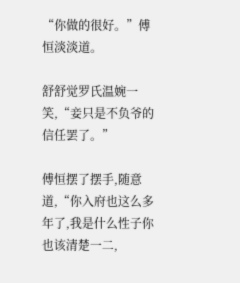“你做的很好。”傅恒淡淡道。

舒舒觉罗氏温婉一笑,“妾只是不负爷的信任罢了。”

傅恒摆了摆手,随意道,“你入府也这么多年了,我是什么性子你也该清楚一二,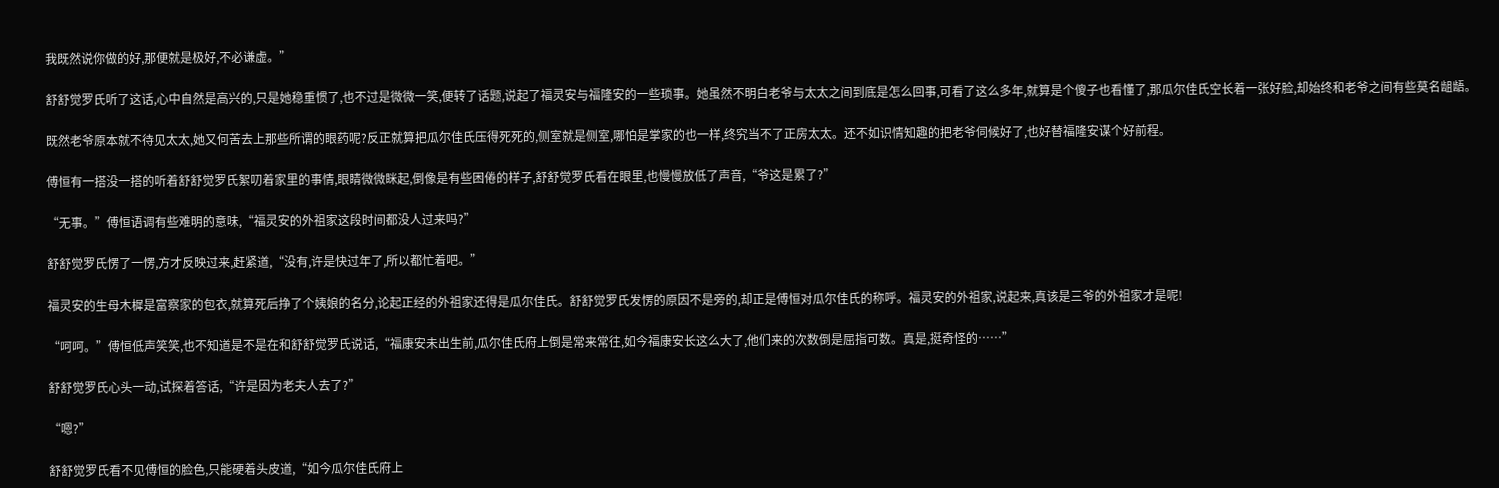我既然说你做的好,那便就是极好,不必谦虚。”

舒舒觉罗氏听了这话,心中自然是高兴的,只是她稳重惯了,也不过是微微一笑,便转了话题,说起了福灵安与福隆安的一些琐事。她虽然不明白老爷与太太之间到底是怎么回事,可看了这么多年,就算是个傻子也看懂了,那瓜尔佳氏空长着一张好脸,却始终和老爷之间有些莫名龃龉。

既然老爷原本就不待见太太,她又何苦去上那些所谓的眼药呢?反正就算把瓜尔佳氏压得死死的,侧室就是侧室,哪怕是掌家的也一样,终究当不了正房太太。还不如识情知趣的把老爷伺候好了,也好替福隆安谋个好前程。

傅恒有一搭没一搭的听着舒舒觉罗氏絮叨着家里的事情,眼睛微微眯起,倒像是有些困倦的样子,舒舒觉罗氏看在眼里,也慢慢放低了声音,“爷这是累了?”

“无事。”傅恒语调有些难明的意味,“福灵安的外祖家这段时间都没人过来吗?”

舒舒觉罗氏愣了一愣,方才反映过来,赶紧道,“没有,许是快过年了,所以都忙着吧。”

福灵安的生母木樨是富察家的包衣,就算死后挣了个姨娘的名分,论起正经的外祖家还得是瓜尔佳氏。舒舒觉罗氏发愣的原因不是旁的,却正是傅恒对瓜尔佳氏的称呼。福灵安的外祖家,说起来,真该是三爷的外祖家才是呢!

“呵呵。”傅恒低声笑笑,也不知道是不是在和舒舒觉罗氏说话,“福康安未出生前,瓜尔佳氏府上倒是常来常往,如今福康安长这么大了,他们来的次数倒是屈指可数。真是,挺奇怪的……”

舒舒觉罗氏心头一动,试探着答话,“许是因为老夫人去了?”

“嗯?”

舒舒觉罗氏看不见傅恒的脸色,只能硬着头皮道,“如今瓜尔佳氏府上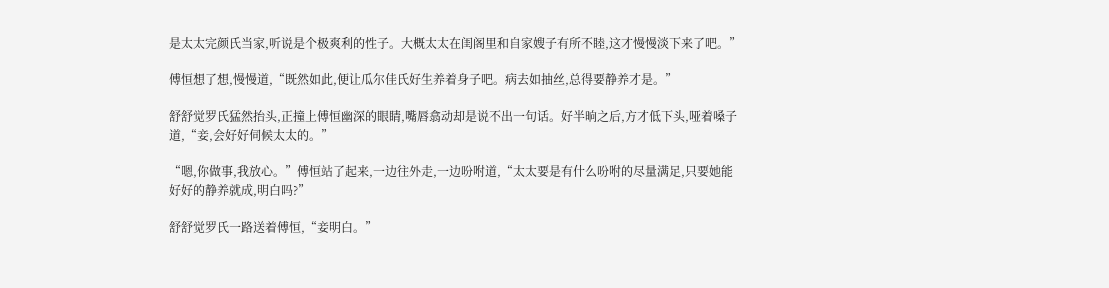是太太完颜氏当家,听说是个极爽利的性子。大概太太在闺阁里和自家嫂子有所不睦,这才慢慢淡下来了吧。”

傅恒想了想,慢慢道,“既然如此,便让瓜尔佳氏好生养着身子吧。病去如抽丝,总得要静养才是。”

舒舒觉罗氏猛然抬头,正撞上傅恒幽深的眼睛,嘴唇翕动却是说不出一句话。好半晌之后,方才低下头,哑着嗓子道,“妾,会好好伺候太太的。”

“嗯,你做事,我放心。”傅恒站了起来,一边往外走,一边吩咐道,“太太要是有什么吩咐的尽量满足,只要她能好好的静养就成,明白吗?”

舒舒觉罗氏一路送着傅恒,“妾明白。”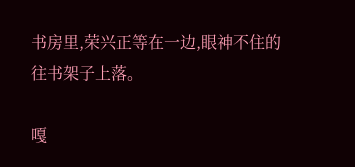书房里,荣兴正等在一边,眼神不住的往书架子上落。

嘎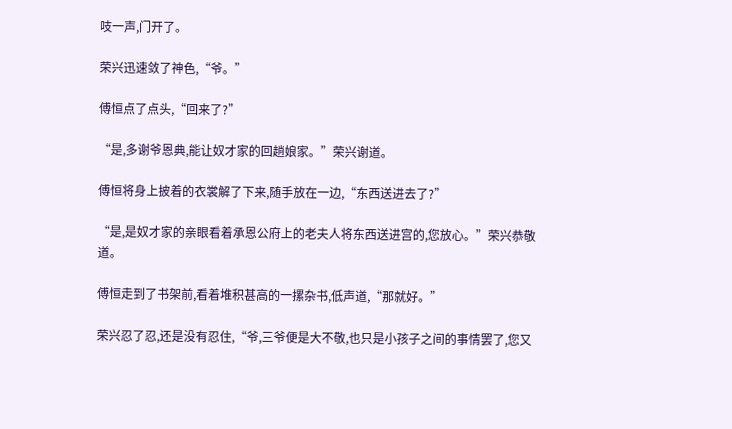吱一声,门开了。

荣兴迅速敛了神色,“爷。”

傅恒点了点头,“回来了?”

“是,多谢爷恩典,能让奴才家的回趟娘家。”荣兴谢道。

傅恒将身上披着的衣裳解了下来,随手放在一边,“东西送进去了?”

“是,是奴才家的亲眼看着承恩公府上的老夫人将东西送进宫的,您放心。”荣兴恭敬道。

傅恒走到了书架前,看着堆积甚高的一摞杂书,低声道,“那就好。”

荣兴忍了忍,还是没有忍住,“爷,三爷便是大不敬,也只是小孩子之间的事情罢了,您又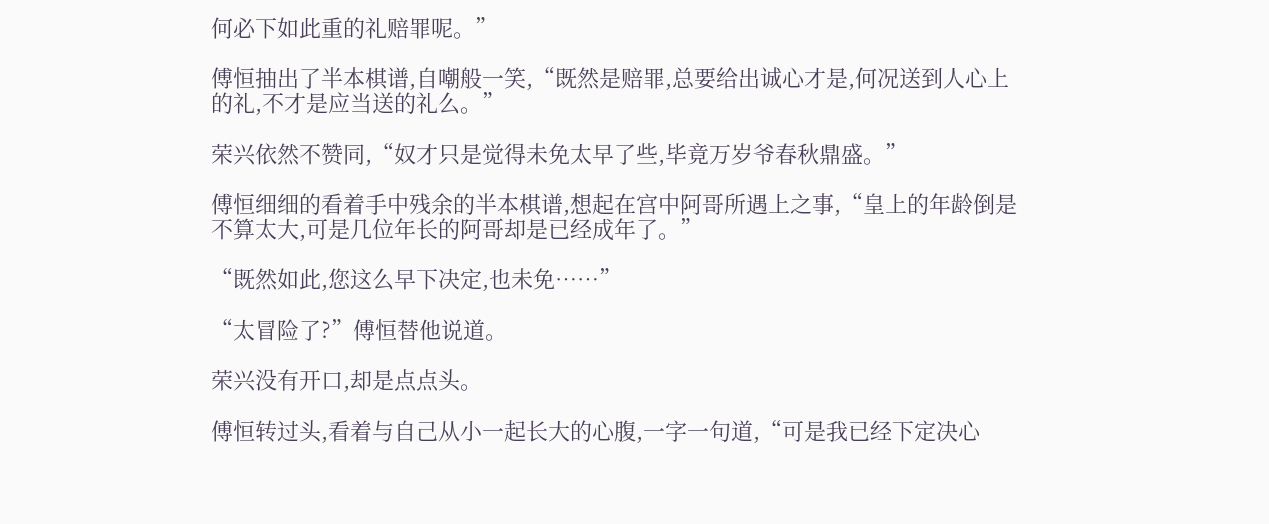何必下如此重的礼赔罪呢。”

傅恒抽出了半本棋谱,自嘲般一笑,“既然是赔罪,总要给出诚心才是,何况送到人心上的礼,不才是应当送的礼么。”

荣兴依然不赞同,“奴才只是觉得未免太早了些,毕竟万岁爷春秋鼎盛。”

傅恒细细的看着手中残余的半本棋谱,想起在宫中阿哥所遇上之事,“皇上的年龄倒是不算太大,可是几位年长的阿哥却是已经成年了。”

“既然如此,您这么早下决定,也未免……”

“太冒险了?”傅恒替他说道。

荣兴没有开口,却是点点头。

傅恒转过头,看着与自己从小一起长大的心腹,一字一句道,“可是我已经下定决心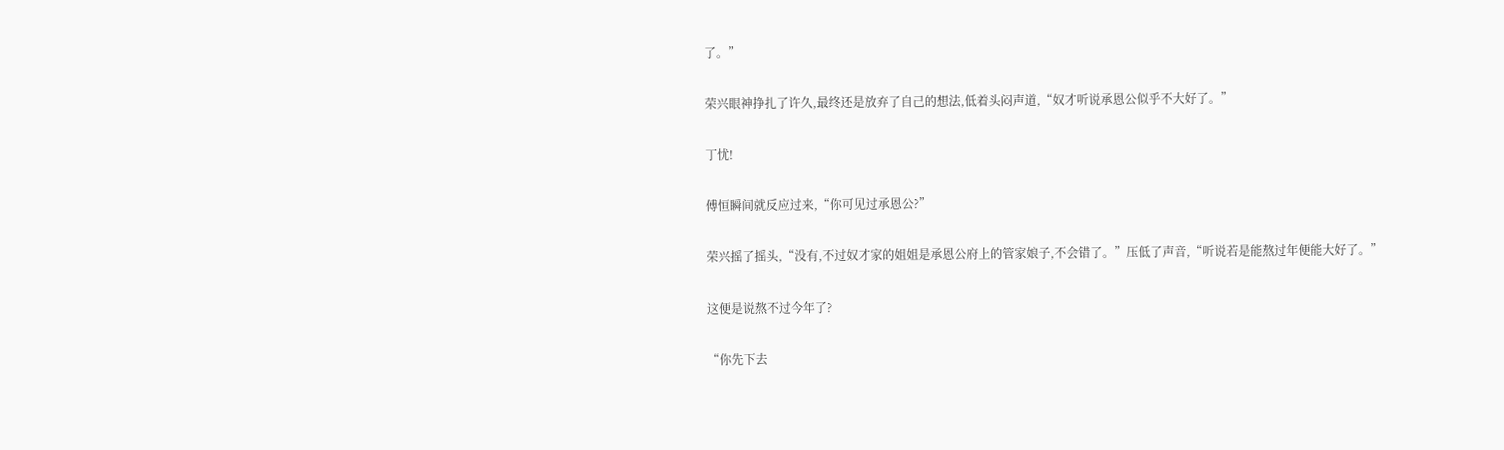了。”

荣兴眼神挣扎了许久,最终还是放弃了自己的想法,低着头闷声道,“奴才听说承恩公似乎不大好了。”

丁忧!

傅恒瞬间就反应过来,“你可见过承恩公?”

荣兴摇了摇头,“没有,不过奴才家的姐姐是承恩公府上的管家娘子,不会错了。”压低了声音,“听说若是能熬过年便能大好了。”

这便是说熬不过今年了?

“你先下去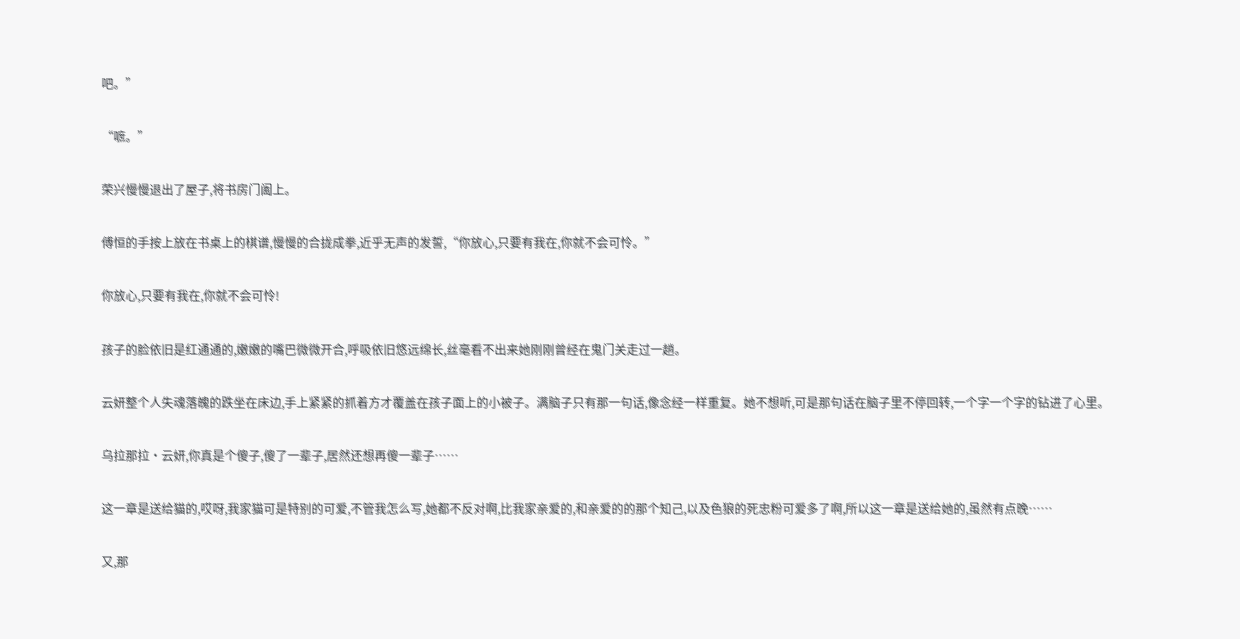吧。”

“嗻。”

荣兴慢慢退出了屋子,将书房门阖上。

傅恒的手按上放在书桌上的棋谱,慢慢的合拢成拳,近乎无声的发誓,“你放心,只要有我在,你就不会可怜。”

你放心,只要有我在,你就不会可怜!

孩子的脸依旧是红通通的,嫩嫩的嘴巴微微开合,呼吸依旧悠远绵长,丝毫看不出来她刚刚曾经在鬼门关走过一趟。

云妍整个人失魂落魄的跌坐在床边,手上紧紧的抓着方才覆盖在孩子面上的小被子。满脑子只有那一句话,像念经一样重复。她不想听,可是那句话在脑子里不停回转,一个字一个字的钻进了心里。

乌拉那拉·云妍,你真是个傻子,傻了一辈子,居然还想再傻一辈子……

这一章是送给猫的,哎呀,我家猫可是特别的可爱,不管我怎么写,她都不反对啊,比我家亲爱的,和亲爱的的那个知己,以及色狼的死忠粉可爱多了啊,所以这一章是送给她的,虽然有点晚……

又,那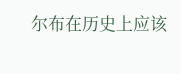尔布在历史上应该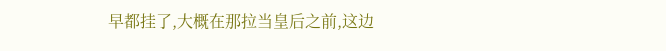早都挂了,大概在那拉当皇后之前,这边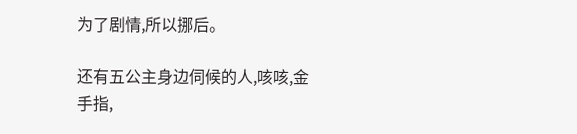为了剧情,所以挪后。

还有五公主身边伺候的人,咳咳,金手指,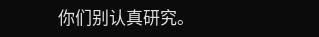你们别认真研究。